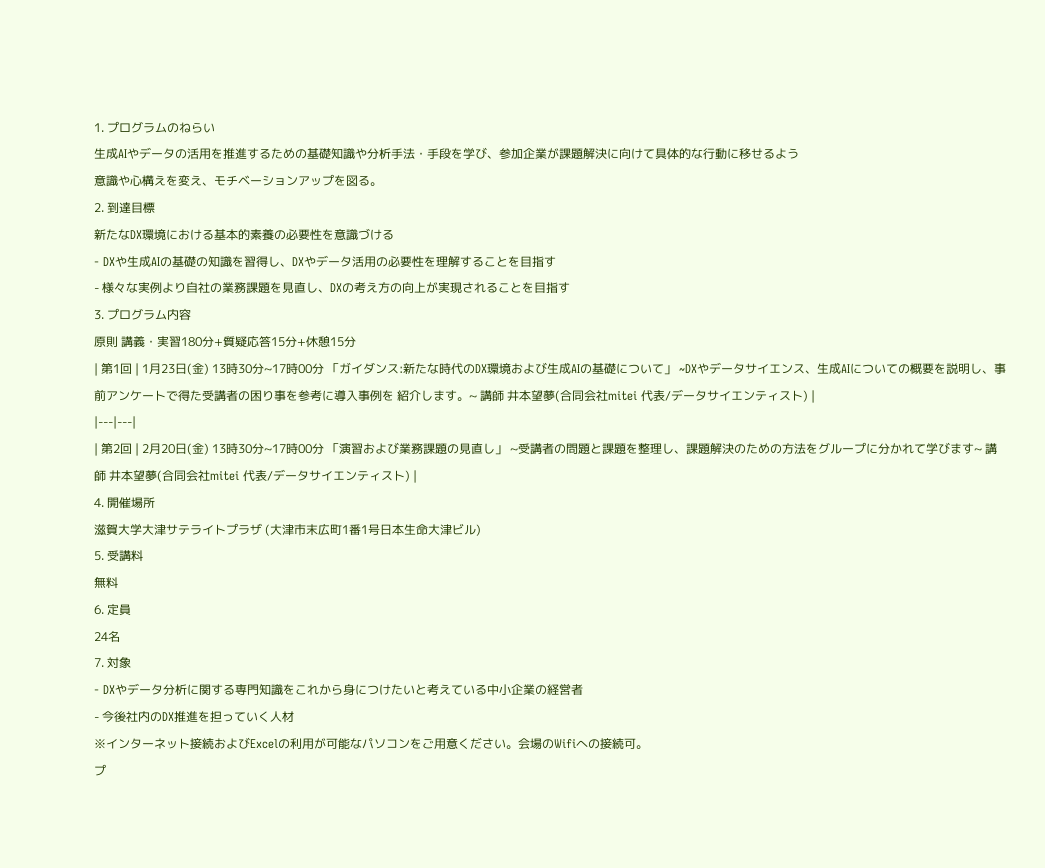1. プログラムのねらい
生成AIやデータの活用を推進するための基礎知識や分析手法・手段を学び、参加企業が課題解決に向けて具体的な行動に移せるよう
意識や心構えを変え、モチベーションアップを図る。
2. 到達目標
新たなDX環境における基本的素養の必要性を意識づける
- DXや生成AIの基礎の知識を習得し、DXやデータ活用の必要性を理解することを目指す
- 様々な実例より自社の業務課題を見直し、DXの考え方の向上が実現されることを目指す
3. プログラム内容
原則 講義・実習180分+質疑応答15分+休憩15分
| 第1回 | 1月23日(金) 13時30分~17時00分 「ガイダンス:新たな時代のDX環境および生成AIの基礎について」 ~DXやデータサイエンス、生成AIについての概要を説明し、事前アンケートで得た受講者の困り事を参考に導入事例を 紹介します。~ 講師 井本望夢(合同会社mitei 代表/データサイエンティスト) |
|---|---|
| 第2回 | 2月20日(金) 13時30分~17時00分 「演習および業務課題の見直し」 ~受講者の問題と課題を整理し、課題解決のための方法をグループに分かれて学びます~ 講師 井本望夢(合同会社mitei 代表/データサイエンティスト) |
4. 開催場所
滋賀大学大津サテライトプラザ (大津市末広町1番1号日本生命大津ビル)
5. 受講料
無料
6. 定員
24名
7. 対象
- DXやデータ分析に関する専門知識をこれから身につけたいと考えている中小企業の経営者
- 今後社内のDX推進を担っていく人材
※インターネット接続およびExcelの利用が可能なパソコンをご用意ください。会場のWifiへの接続可。
プ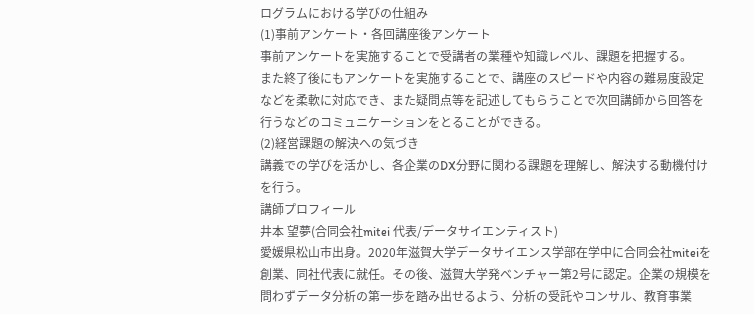ログラムにおける学びの仕組み
(1)事前アンケート・各回講座後アンケート
事前アンケートを実施することで受講者の業種や知識レベル、課題を把握する。
また終了後にもアンケートを実施することで、講座のスピードや内容の難易度設定などを柔軟に対応でき、また疑問点等を記述してもらうことで次回講師から回答を行うなどのコミュニケーションをとることができる。
(2)経営課題の解決への気づき
講義での学びを活かし、各企業のDX分野に関わる課題を理解し、解決する動機付けを行う。
講師プロフィール
井本 望夢(合同会社mitei 代表/データサイエンティスト)
愛媛県松山市出身。2020年滋賀大学データサイエンス学部在学中に合同会社miteiを創業、同社代表に就任。その後、滋賀大学発ベンチャー第2号に認定。企業の規模を問わずデータ分析の第一歩を踏み出せるよう、分析の受託やコンサル、教育事業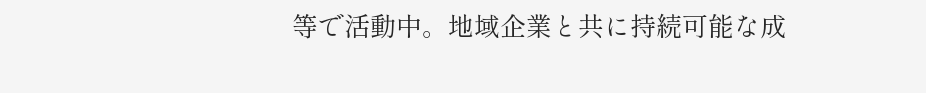等で活動中。地域企業と共に持続可能な成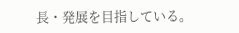長・発展を目指している。